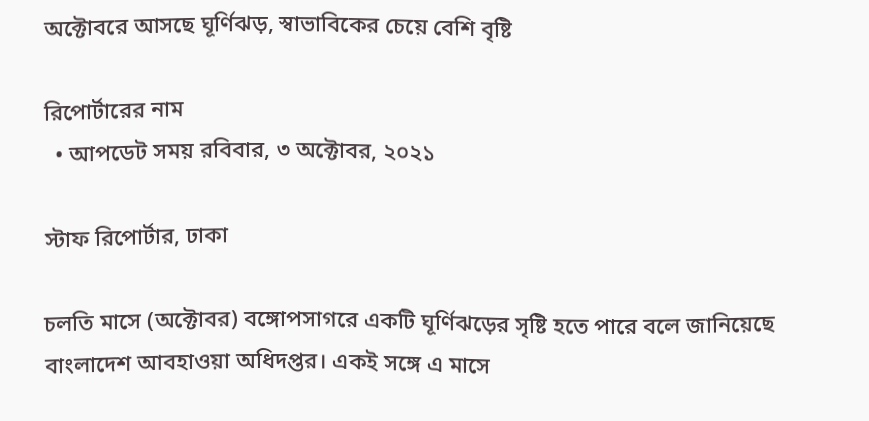অক্টোবরে আসছে ঘূর্ণিঝড়, স্বাভাবিকের চেয়ে বেশি বৃষ্টি

রিপোর্টারের নাম
  • আপডেট সময় রবিবার, ৩ অক্টোবর, ২০২১

স্টাফ রিপোর্টার, ঢাকা

চলতি মাসে (অক্টোবর) বঙ্গোপসাগরে একটি ঘূর্ণিঝড়ের সৃষ্টি হতে পারে বলে জানিয়েছে বাংলাদেশ আবহাওয়া অধিদপ্তর। একই সঙ্গে এ মাসে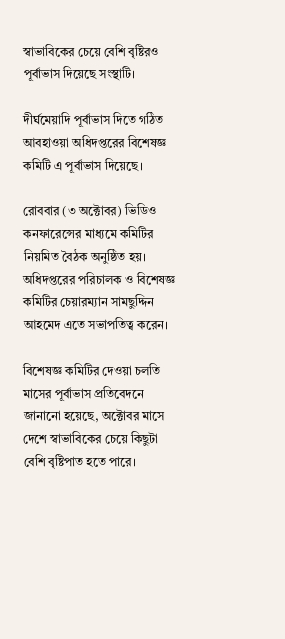স্বাভাবিকের চেয়ে বেশি বৃষ্টিরও পূর্বাভাস দিয়েছে সংস্থাটি।

দীর্ঘমেয়াদি পূর্বাভাস দিতে গঠিত আবহাওয়া অধিদপ্তরের বিশেষজ্ঞ কমিটি এ পূর্বাভাস দিয়েছে।

রোববার (৩ অক্টোবর) ভিডিও কনফারেন্সের মাধ্যমে কমিটির নিয়মিত বৈঠক অনুষ্ঠিত হয়। অধিদপ্তরের পরিচালক ও বিশেষজ্ঞ কমিটির চেয়ারম্যান সামছুদ্দিন আহমেদ এতে সভাপতিত্ব করেন।

বিশেষজ্ঞ কমিটির দেওয়া চলতি মাসের পূর্বাভাস প্রতিবেদনে জানানো হয়েছে, অক্টোবর মাসে দেশে স্বাভাবিকের চেয়ে কিছুটা বেশি বৃষ্টিপাত হতে পারে।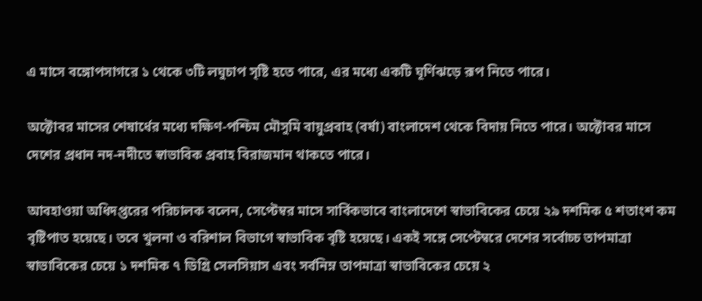এ মাসে বঙ্গোপসাগরে ১ থেকে ৩টি লঘুচাপ সৃষ্টি হতে পারে, এর মধ্যে একটি ঘূর্ণিঝড়ে রূপ নিতে পারে।

অক্টোবর মাসের শেষার্ধের মধ্যে দক্ষিণ-পশ্চিম মৌসুমি বায়ুপ্রবাহ (বর্ষা) বাংলাদেশ থেকে বিদায় নিতে পারে। অক্টোবর মাসে দেশের প্রধান নদ-নদীতে স্বাভাবিক প্রবাহ বিরাজমান থাকতে পারে।

আবহাওয়া অধিদপ্তরের পরিচালক বলেন, সেপ্টেম্বর মাসে সার্বিকভাবে বাংলাদেশে স্বাভাবিকের চেয়ে ২৯ দশমিক ৫ শতাংশ কম বৃষ্টিপাত হয়েছে। তবে খুলনা ও বরিশাল বিভাগে স্বাভাবিক বৃষ্টি হয়েছে। একই সঙ্গে সেপ্টেম্বরে দেশের সর্বোচ্চ তাপমাত্রা স্বাভাবিকের চেয়ে ১ দশমিক ৭ ডিগ্রি সেলসিয়াস এবং সর্বনিম্ন তাপমাত্রা স্বাভাবিকের চেয়ে ২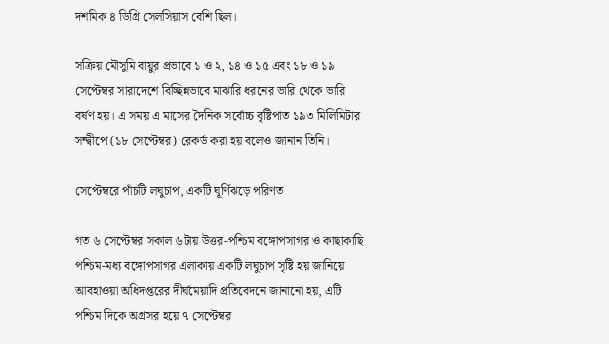দশমিক ৪ ডিগ্রি সেলসিয়াস বেশি ছিল।

সক্রিয় মৌসুমি বায়ুর প্রভাবে ১ ও ২, ১৪ ও ১৫ এবং ১৮ ও ১৯ সেপ্টেম্বর সারাদেশে বিচ্ছিন্নভাবে মাঝারি ধরনের ভারি থেকে ভারি বর্ষণ হয়। এ সময় এ মাসের দৈনিক সর্বোচ্চ বৃষ্টিপাত ১৯৩ মিলিমিটার সন্দ্বীপে (১৮ সেপ্টেম্বর) রেকর্ড করা হয় বলেও জানান তিনি।

সেপ্টেম্বরে পাঁচটি লঘুচাপ, একটি ঘূর্ণিঝড়ে পরিণত

গত ৬ সেপ্টেম্বর সকাল ৬টায় উত্তর-পশ্চিম বঙ্গোপসাগর ও কাছাকাছি পশ্চিম-মধ্য বঙ্গোপসাগর এলাকায় একটি লঘুচাপ সৃষ্টি হয় জানিয়ে আবহাওয়া অধিদপ্তরের দীর্ঘমেয়াদি প্রতিবেদনে জানানো হয়, এটি পশ্চিম দিকে অগ্রসর হয়ে ৭ সেপ্টেম্বর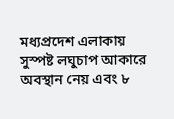মধ্যপ্রদেশ এলাকায় সুস্পষ্ট লঘুচাপ আকারে অবস্থান নেয় এবং ৮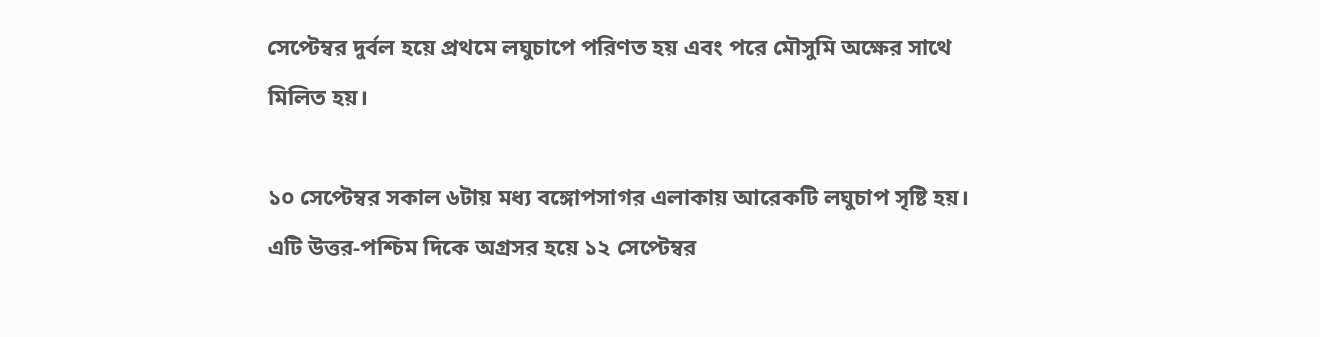সেপ্টেম্বর দুর্বল হয়ে প্রথমে লঘুচাপে পরিণত হয় এবং পরে মৌসুমি অক্ষের সাথে মিলিত হয়।

১০ সেপ্টেম্বর সকাল ৬টায় মধ্য বঙ্গোপসাগর এলাকায় আরেকটি লঘুচাপ সৃষ্টি হয়। এটি উত্তর-পশ্চিম দিকে অগ্রসর হয়ে ১২ সেপ্টেম্বর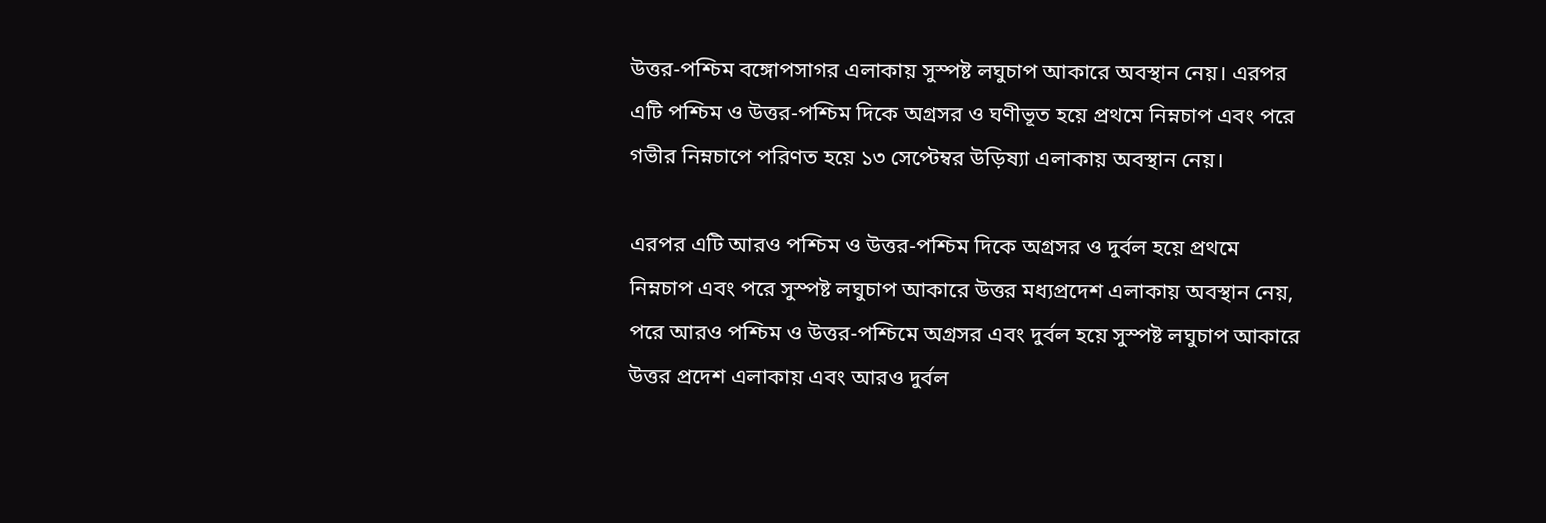উত্তর-পশ্চিম বঙ্গোপসাগর এলাকায় সুস্পষ্ট লঘুচাপ আকারে অবস্থান নেয়। এরপর এটি পশ্চিম ও উত্তর-পশ্চিম দিকে অগ্রসর ও ঘণীভূত হয়ে প্রথমে নিম্নচাপ এবং পরে গভীর নিম্নচাপে পরিণত হয়ে ১৩ সেপ্টেম্বর উড়িষ্যা এলাকায় অবস্থান নেয়।

এরপর এটি আরও পশ্চিম ও উত্তর-পশ্চিম দিকে অগ্রসর ও দুর্বল হয়ে প্রথমে নিম্নচাপ এবং পরে সুস্পষ্ট লঘুচাপ আকারে উত্তর মধ্যপ্রদেশ এলাকায় অবস্থান নেয়, পরে আরও পশ্চিম ও উত্তর-পশ্চিমে অগ্রসর এবং দুর্বল হয়ে সুস্পষ্ট লঘুচাপ আকারে উত্তর প্রদেশ এলাকায় এবং আরও দুর্বল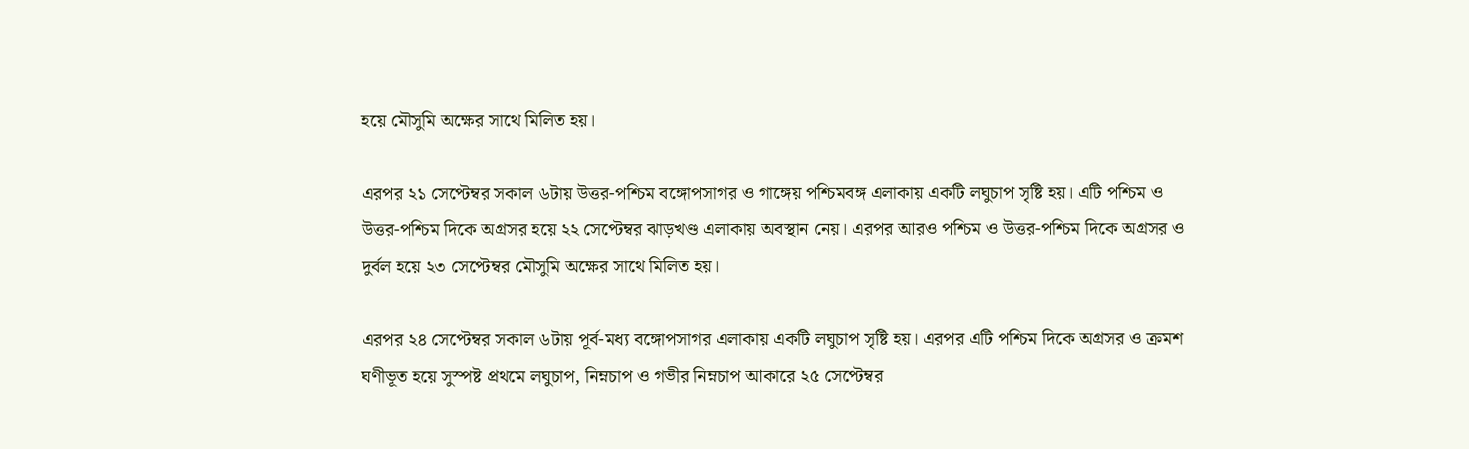হয়ে মৌসুমি অক্ষের সাথে মিলিত হয়।

এরপর ২১ সেপ্টেম্বর সকাল ৬টায় উত্তর-পশ্চিম বঙ্গোপসাগর ও গাঙ্গেয় পশ্চিমবঙ্গ এলাকায় একটি লঘুচাপ সৃষ্টি হয়। এটি পশ্চিম ও উত্তর-পশ্চিম দিকে অগ্রসর হয়ে ২২ সেপ্টেম্বর ঝাড়খণ্ড এলাকায় অবস্থান নেয়। এরপর আরও পশ্চিম ও উত্তর-পশ্চিম দিকে অগ্রসর ও দুর্বল হয়ে ২৩ সেপ্টেম্বর মৌসুমি অক্ষের সাথে মিলিত হয়।

এরপর ২৪ সেপ্টেম্বর সকাল ৬টায় পূর্ব-মধ্য বঙ্গোপসাগর এলাকায় একটি লঘুচাপ সৃষ্টি হয়। এরপর এটি পশ্চিম দিকে অগ্রসর ও ক্রমশ ঘণীভূত হয়ে সুস্পষ্ট প্রথমে লঘুচাপ, নিম্নচাপ ও গভীর নিম্নচাপ আকারে ২৫ সেপ্টেম্বর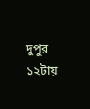দুপুর ১২টায়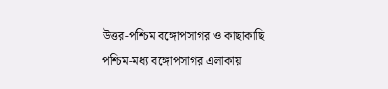উত্তর-পশ্চিম বঙ্গোপসাগর ও কাছাকাছি পশ্চিম-মধ্য বঙ্গোপসাগর এলাকায়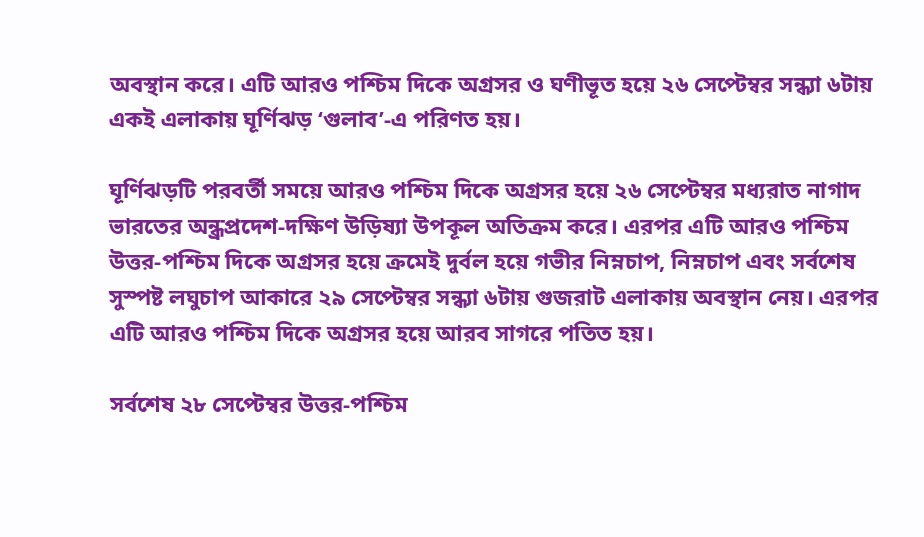অবস্থান করে। এটি আরও পশ্চিম দিকে অগ্রসর ও ঘণীভূত হয়ে ২৬ সেপ্টেম্বর সন্ধ্যা ৬টায় একই এলাকায় ঘূর্ণিঝড় ‘গুলাব’-এ পরিণত হয়।

ঘূর্ণিঝড়টি পরবর্তী সময়ে আরও পশ্চিম দিকে অগ্রসর হয়ে ২৬ সেপ্টেম্বর মধ্যরাত নাগাদ ভারতের অন্ধ্রপ্রদেশ-দক্ষিণ উড়িষ্যা উপকূল অতিক্রম করে। এরপর এটি আরও পশ্চিম উত্তর-পশ্চিম দিকে অগ্রসর হয়ে ক্রমেই দুর্বল হয়ে গভীর নিম্নচাপ, নিম্নচাপ এবং সর্বশেষ সুস্পষ্ট লঘুচাপ আকারে ২৯ সেপ্টেম্বর সন্ধ্যা ৬টায় গুজরাট এলাকায় অবস্থান নেয়। এরপর এটি আরও পশ্চিম দিকে অগ্রসর হয়ে আরব সাগরে পতিত হয়।

সর্বশেষ ২৮ সেপ্টেম্বর উত্তর-পশ্চিম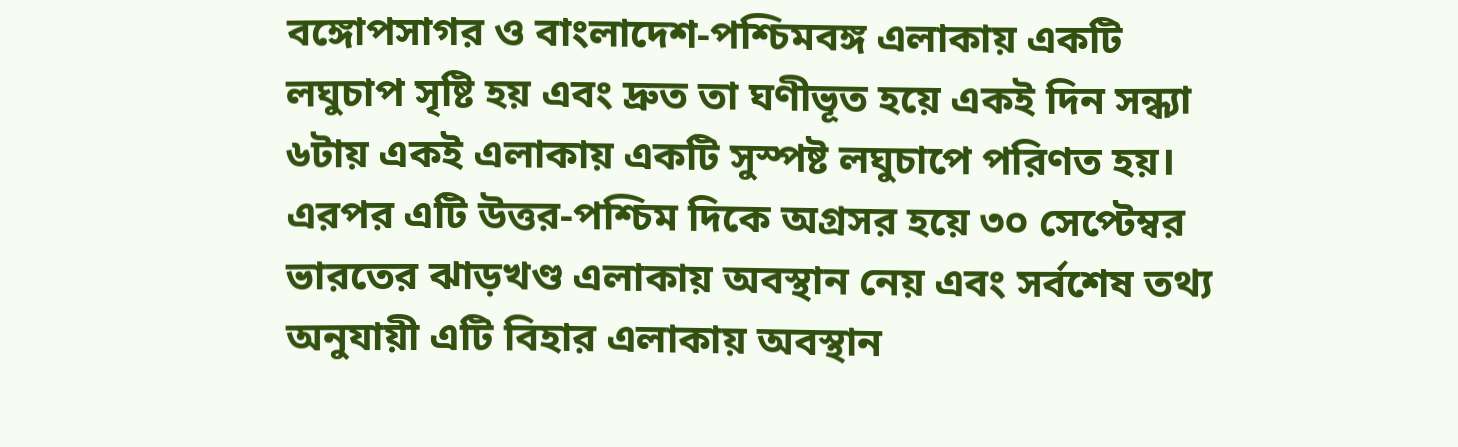বঙ্গোপসাগর ও বাংলাদেশ-পশ্চিমবঙ্গ এলাকায় একটি লঘুচাপ সৃষ্টি হয় এবং দ্রুত তা ঘণীভূত হয়ে একই দিন সন্ধ্যা ৬টায় একই এলাকায় একটি সুস্পষ্ট লঘুচাপে পরিণত হয়। এরপর এটি উত্তর-পশ্চিম দিকে অগ্রসর হয়ে ৩০ সেপ্টেম্বর ভারতের ঝাড়খণ্ড এলাকায় অবস্থান নেয় এবং সর্বশেষ তথ্য অনুযায়ী এটি বিহার এলাকায় অবস্থান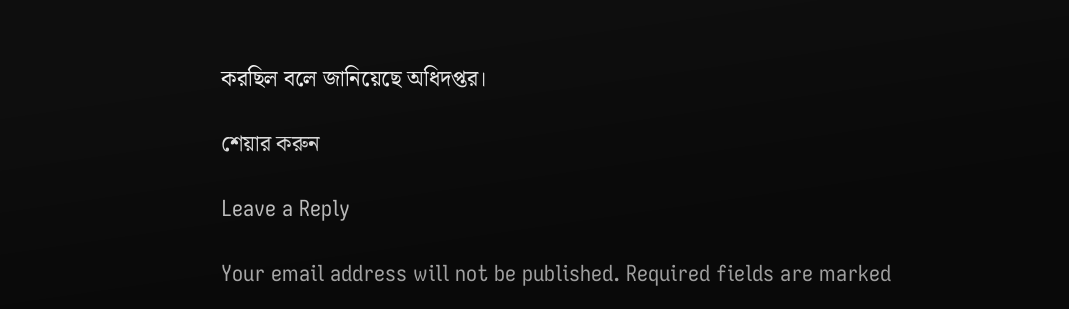করছিল বলে জানিয়েছে অধিদপ্তর।

শেয়ার করুন

Leave a Reply

Your email address will not be published. Required fields are marked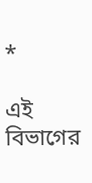*

এই বিভাগের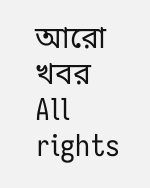আরো খবর
All rights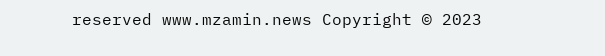reserved www.mzamin.news Copyright © 2023